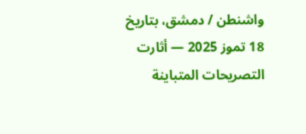واشنطن / دمشق، بتاريخ 18 تموز 2025 — أثارت التصريحات المتباينة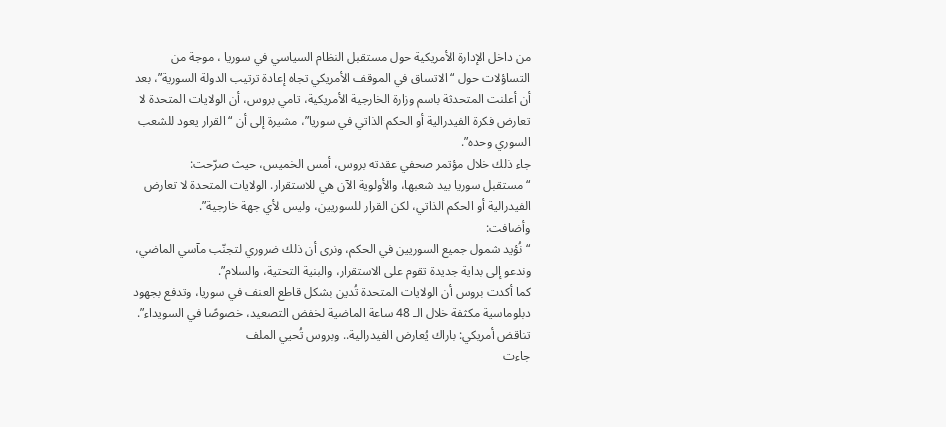من داخل الإدارة الأمريكية حول مستقبل النظام السياسي في سوريا ، موجة من التساؤلات حول “الاتساق في الموقف الأمريكي تجاه إعادة ترتيب الدولة السورية”، بعد أن أعلنت المتحدثة باسم وزارة الخارجية الأمريكية، تامي بروس، أن الولايات المتحدة لا تعارض فكرة الفيدرالية أو الحكم الذاتي في سوريا”، مشيرة إلى أن “القرار يعود للشعب السوري وحده”.
جاء ذلك خلال مؤتمر صحفي عقدته بروس، أمس الخميس، حيث صرّحت:
“مستقبل سوريا بيد شعبها، والأولوية الآن هي للاستقرار. الولايات المتحدة لا تعارض الفيدرالية أو الحكم الذاتي، لكن القرار للسوريين، وليس لأي جهة خارجية”.
وأضافت:
“نُؤيد شمول جميع السوريين في الحكم، ونرى أن ذلك ضروري لتجنّب مآسي الماضي، وندعو إلى بداية جديدة تقوم على الاستقرار، والبنية التحتية، والسلام”.
كما أكدت بروس أن الولايات المتحدة تُدين بشكل قاطع العنف في سوريا، وتدفع بجهود دبلوماسية مكثفة خلال الـ 48 ساعة الماضية لخفض التصعيد، خصوصًا في السويداء”.
تناقض أمريكي: باراك يُعارض الفيدرالية.. وبروس تُحيي الملف
جاءت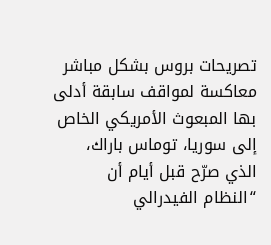تصريحات بروس بشكل مباشر معاكسة لمواقف سابقة أدلى بها المبعوث الأمريكي الخاص إلى سوريا، توماس باراك، الذي صرّح قبل أيام أن “النظام الفيدرالي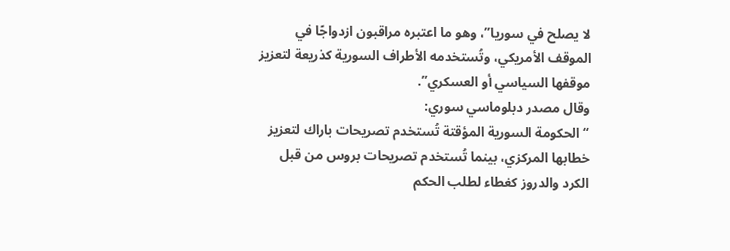لا يصلح في سوريا”، وهو ما اعتبره مراقبون ازدواجًا في الموقف الأمريكي، وتُستخدمه الأطراف السورية كذريعة لتعزيز موقفها السياسي أو العسكري”.
وقال مصدر دبلوماسي سوري:
“الحكومة السورية المؤقتة تُستخدم تصريحات باراك لتعزيز خطابها المركزي، بينما تُستخدم تصريحات بروس من قبل الكرد والدروز كغطاء لطلب الحكم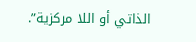الذاتي أو اللا مركزية”.